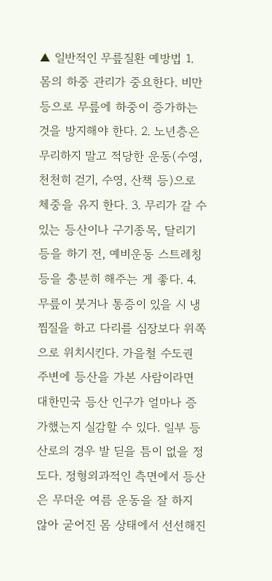▲ 일반적인 무릎질환 예방법 1. 몸의 하중 관리가 중요한다. 비만 등으로 무릎에 하중이 증가하는 것을 방지해야 한다. 2. 노년층은 무리하지 말고 적당한 운동(수영, 천천히 걷기, 수영, 산책 등)으로 체중을 유지 한다. 3. 무리가 갈 수 있는 등산이나 구기종목, 달리기 등을 하기 전, 예비운동 스트레칭 등을 충분히 해주는 게 좋다. 4. 무릎이 붓거나 통증이 있을 시 냉찜질을 하고 다리를 심장보다 위쪽으로 위치시킨다. 가을철 수도권 주변에 등산을 가본 사람이라면 대한민국 등산 인구가 얼마나 증가했는지 실감할 수 있다. 일부 등산로의 경우 발 딛을 틈이 없을 정도다. 정형외과적인 측면에서 등산은 무더운 여름 운동을 잘 하지 않아 굳어진 몸 상태에서 선선해진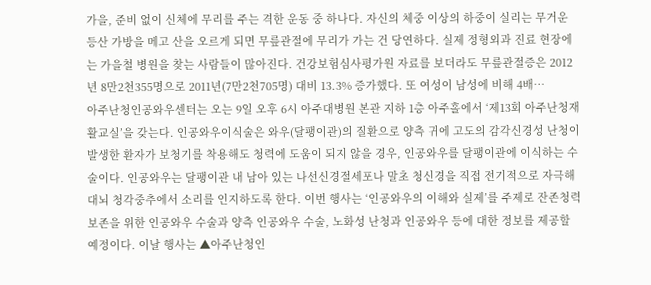가을, 준비 없이 신체에 무리를 주는 격한 운동 중 하나다. 자신의 체중 이상의 하중이 실리는 무거운 등산 가방을 메고 산을 오르게 되면 무릎관절에 무리가 가는 건 당연하다. 실제 정형외과 진료 현장에는 가을철 병원을 찾는 사람들이 많아진다. 건강보험심사평가원 자료를 보더라도 무릎관절증은 2012년 8만2천355명으로 2011년(7만2천705명) 대비 13.3% 증가했다. 또 여성이 남성에 비해 4배…
아주난청인공와우센터는 오는 9일 오후 6시 아주대병원 본관 지하 1층 아주홀에서 ‘제13회 아주난청재활교실’을 갖는다. 인공와우이식술은 와우(달팽이관)의 질환으로 양측 귀에 고도의 감각신경성 난청이 발생한 환자가 보청기를 착용해도 청력에 도움이 되지 않을 경우, 인공와우를 달팽이관에 이식하는 수술이다. 인공와우는 달팽이관 내 남아 있는 나선신경절세포나 말초 청신경을 직접 전기적으로 자극해 대뇌 청각중추에서 소리를 인지하도록 한다. 이번 행사는 ‘인공와우의 이해와 실제’를 주제로 잔존청력 보존을 위한 인공와우 수술과 양측 인공와우 수술, 노화성 난청과 인공와우 등에 대한 정보를 제공할 예정이다. 이날 행사는 ▲아주난청인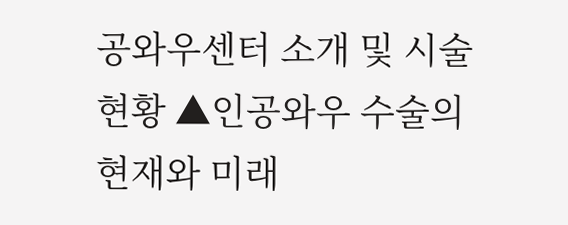공와우센터 소개 및 시술현황 ▲인공와우 수술의 현재와 미래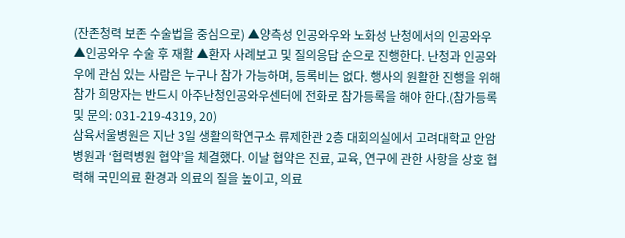(잔존청력 보존 수술법을 중심으로) ▲양측성 인공와우와 노화성 난청에서의 인공와우 ▲인공와우 수술 후 재활 ▲환자 사례보고 및 질의응답 순으로 진행한다. 난청과 인공와우에 관심 있는 사람은 누구나 참가 가능하며, 등록비는 없다. 행사의 원활한 진행을 위해 참가 희망자는 반드시 아주난청인공와우센터에 전화로 참가등록을 해야 한다.(참가등록 및 문의: 031-219-4319, 20)
삼육서울병원은 지난 3일 생활의학연구소 류제한관 2층 대회의실에서 고려대학교 안암병원과 ‘협력병원 협약’을 체결했다. 이날 협약은 진료, 교육, 연구에 관한 사항을 상호 협력해 국민의료 환경과 의료의 질을 높이고, 의료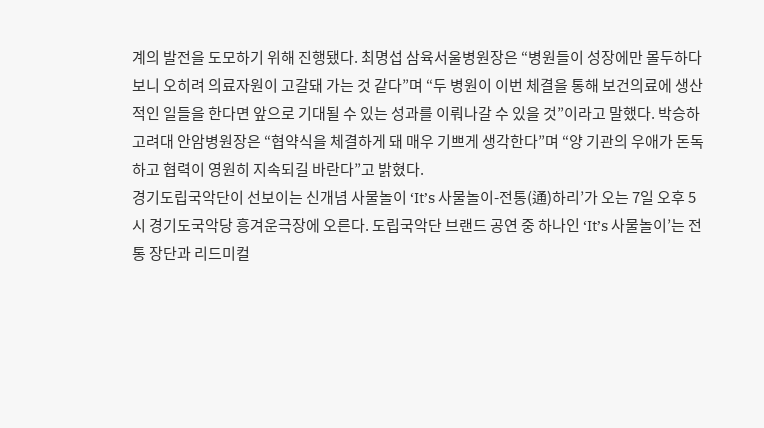계의 발전을 도모하기 위해 진행됐다. 최명섭 삼육서울병원장은 “병원들이 성장에만 몰두하다 보니 오히려 의료자원이 고갈돼 가는 것 같다”며 “두 병원이 이번 체결을 통해 보건의료에 생산적인 일들을 한다면 앞으로 기대될 수 있는 성과를 이뤄나갈 수 있을 것”이라고 말했다. 박승하 고려대 안암병원장은 “협약식을 체결하게 돼 매우 기쁘게 생각한다”며 “양 기관의 우애가 돈독하고 협력이 영원히 지속되길 바란다”고 밝혔다.
경기도립국악단이 선보이는 신개념 사물놀이 ‘It’s 사물놀이-전통(通)하리’가 오는 7일 오후 5시 경기도국악당 흥겨운극장에 오른다. 도립국악단 브랜드 공연 중 하나인 ‘It’s 사물놀이’는 전통 장단과 리드미컬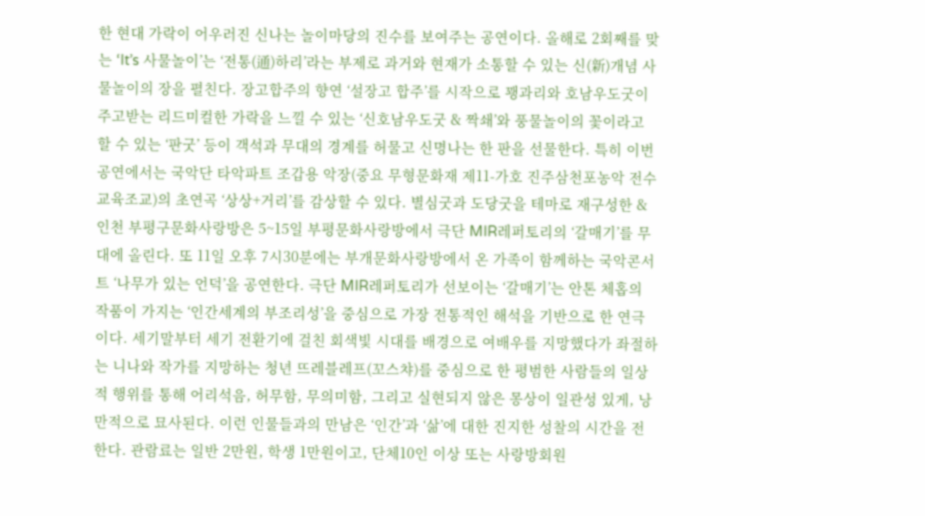한 현대 가락이 어우러진 신나는 놀이마당의 진수를 보여주는 공연이다. 올해로 2회째를 맞는 ‘It’s 사물놀이’는 ‘전통(通)하리’라는 부제로 과거와 현재가 소통할 수 있는 신(新)개념 사물놀이의 장을 펼친다. 장고합주의 향연 ‘설장고 합주’를 시작으로 꽹과리와 호남우도굿이 주고받는 리드미컬한 가락을 느낄 수 있는 ‘신호남우도굿 & 짝쇄’와 풍물놀이의 꽃이라고 할 수 있는 ‘판굿’ 등이 객석과 무대의 경계를 허물고 신명나는 한 판을 선물한다. 특히 이번 공연에서는 국악단 타악파트 조갑용 악장(중요 무형문화재 제11-가호 진주삼천포농악 전수교육조교)의 초연곡 ‘상상+거리’를 감상할 수 있다. 별심굿과 도당굿을 테마로 재구성한 &
인천 부평구문화사랑방은 5~15일 부평문화사랑방에서 극단 MIR레퍼토리의 ‘갈매기’를 무대에 올린다. 또 11일 오후 7시30분에는 부개문화사랑방에서 온 가족이 함께하는 국악콘서트 ‘나무가 있는 언덕’을 공연한다. 극단 MIR레퍼토리가 선보이는 ‘갈매기’는 안톤 체홉의 작품이 가지는 ‘인간세계의 부조리성’을 중심으로 가장 전통적인 해석을 기반으로 한 연극이다. 세기말부터 세기 전환기에 걸친 회색빛 시대를 배경으로 여배우를 지망했다가 좌절하는 니나와 작가를 지망하는 청년 뜨레블레프(꼬스챠)를 중심으로 한 평범한 사람들의 일상적 행위를 통해 어리석음, 허무함, 무의미함, 그리고 실현되지 않은 몽상이 일관성 있게, 낭만적으로 묘사된다. 이런 인물들과의 만남은 ‘인간’과 ‘삶’에 대한 진지한 성찰의 시간을 전한다. 관람료는 일반 2만원, 학생 1만원이고, 단체10인 이상 또는 사랑방회원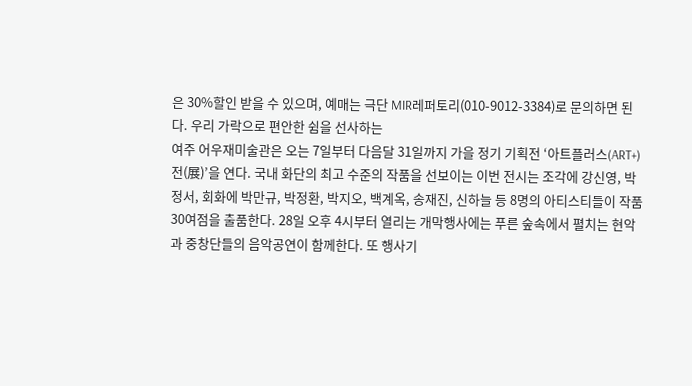은 30%할인 받을 수 있으며, 예매는 극단 MIR레퍼토리(010-9012-3384)로 문의하면 된다. 우리 가락으로 편안한 쉼을 선사하는
여주 어우재미술관은 오는 7일부터 다음달 31일까지 가을 정기 기획전 ‘아트플러스(ART+)전(展)’을 연다. 국내 화단의 최고 수준의 작품을 선보이는 이번 전시는 조각에 강신영, 박정서, 회화에 박만규, 박정환, 박지오, 백계옥, 송재진, 신하늘 등 8명의 아티스티들이 작품 30여점을 출품한다. 28일 오후 4시부터 열리는 개막행사에는 푸른 숲속에서 펼치는 현악과 중창단들의 음악공연이 함께한다. 또 행사기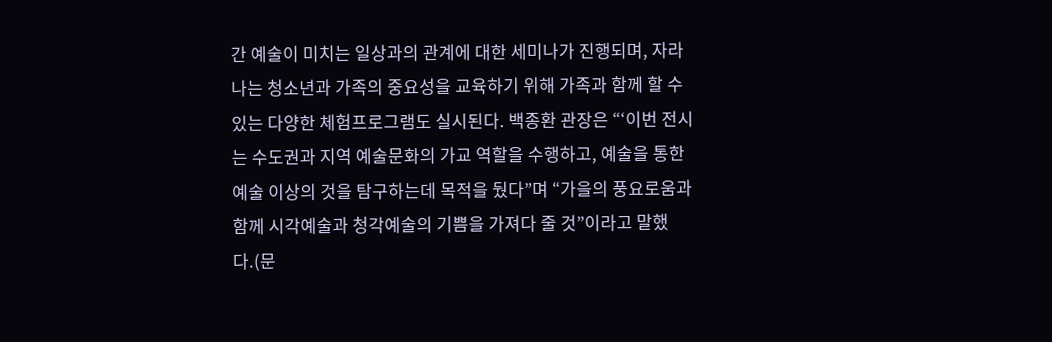간 예술이 미치는 일상과의 관계에 대한 세미나가 진행되며, 자라나는 청소년과 가족의 중요성을 교육하기 위해 가족과 함께 할 수 있는 다양한 체험프로그램도 실시된다. 백종환 관장은 “‘이번 전시는 수도권과 지역 예술문화의 가교 역할을 수행하고, 예술을 통한 예술 이상의 것을 탐구하는데 목적을 뒀다”며 “가을의 풍요로움과 함께 시각예술과 청각예술의 기쁨을 가져다 줄 것”이라고 말했다.(문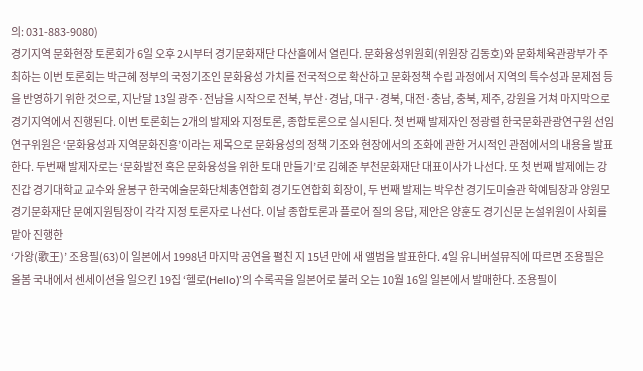의: 031-883-9080)
경기지역 문화현장 토론회가 6일 오후 2시부터 경기문화재단 다산홀에서 열린다. 문화융성위원회(위원장 김동호)와 문화체육관광부가 주최하는 이번 토론회는 박근혜 정부의 국정기조인 문화융성 가치를 전국적으로 확산하고 문화정책 수립 과정에서 지역의 특수성과 문제점 등을 반영하기 위한 것으로, 지난달 13일 광주·전남을 시작으로 전북, 부산·경남, 대구·경북, 대전·충남, 충북, 제주, 강원을 거쳐 마지막으로 경기지역에서 진행된다. 이번 토론회는 2개의 발제와 지정토론, 종합토론으로 실시된다. 첫 번째 발제자인 정광렬 한국문화관광연구원 선임연구위원은 ‘문화융성과 지역문화진흥’이라는 제목으로 문화융성의 정책 기조와 현장에서의 조화에 관한 거시적인 관점에서의 내용을 발표한다. 두번째 발제자로는 ‘문화발전 혹은 문화융성을 위한 토대 만들기’로 김혜준 부천문화재단 대표이사가 나선다. 또 첫 번째 발제에는 강진갑 경기대학교 교수와 윤봉구 한국예술문화단체총연합회 경기도연합회 회장이, 두 번째 발제는 박우찬 경기도미술관 학예팀장과 양원모 경기문화재단 문예지원팀장이 각각 지정 토론자로 나선다. 이날 종합토론과 플로어 질의 응답, 제안은 양훈도 경기신문 논설위원이 사회를 맡아 진행한
‘가왕(歌王)’ 조용필(63)이 일본에서 1998년 마지막 공연을 펼친 지 15년 만에 새 앨범을 발표한다. 4일 유니버설뮤직에 따르면 조용필은 올봄 국내에서 센세이션을 일으킨 19집 ‘헬로(Hello)’의 수록곡을 일본어로 불러 오는 10월 16일 일본에서 발매한다. 조용필이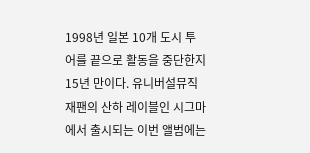1998년 일본 10개 도시 투어를 끝으로 활동을 중단한지 15년 만이다. 유니버설뮤직재팬의 산하 레이블인 시그마에서 출시되는 이번 앨범에는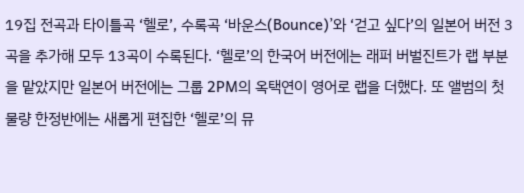19집 전곡과 타이틀곡 ‘헬로’, 수록곡 ‘바운스(Bounce)’와 ‘걷고 싶다’의 일본어 버전 3곡을 추가해 모두 13곡이 수록된다. ‘헬로’의 한국어 버전에는 래퍼 버벌진트가 랩 부분을 맡았지만 일본어 버전에는 그룹 2PM의 옥택연이 영어로 랩을 더했다. 또 앨범의 첫 물량 한정반에는 새롭게 편집한 ‘헬로’의 뮤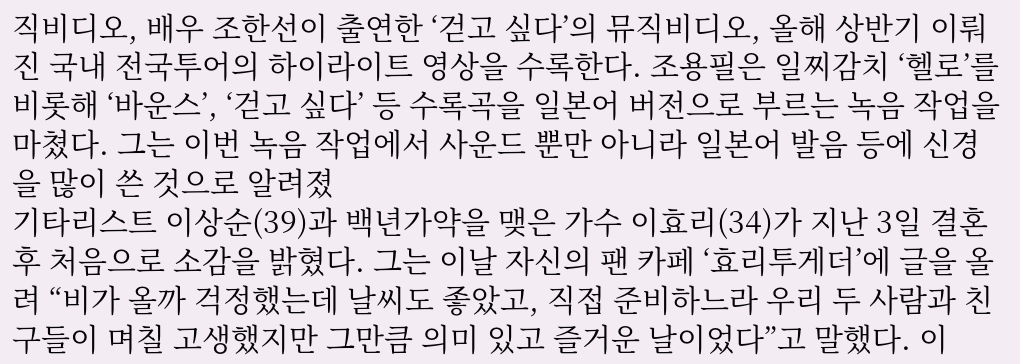직비디오, 배우 조한선이 출연한 ‘걷고 싶다’의 뮤직비디오, 올해 상반기 이뤄진 국내 전국투어의 하이라이트 영상을 수록한다. 조용필은 일찌감치 ‘헬로’를 비롯해 ‘바운스’, ‘걷고 싶다’ 등 수록곡을 일본어 버전으로 부르는 녹음 작업을 마쳤다. 그는 이번 녹음 작업에서 사운드 뿐만 아니라 일본어 발음 등에 신경을 많이 쓴 것으로 알려졌
기타리스트 이상순(39)과 백년가약을 맺은 가수 이효리(34)가 지난 3일 결혼 후 처음으로 소감을 밝혔다. 그는 이날 자신의 팬 카페 ‘효리투게더’에 글을 올려 “비가 올까 걱정했는데 날씨도 좋았고, 직접 준비하느라 우리 두 사람과 친구들이 며칠 고생했지만 그만큼 의미 있고 즐거운 날이었다”고 말했다. 이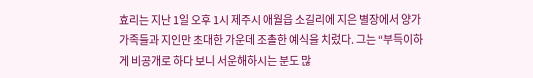효리는 지난 1일 오후 1시 제주시 애월읍 소길리에 지은 별장에서 양가 가족들과 지인만 초대한 가운데 조촐한 예식을 치렀다. 그는 “부득이하게 비공개로 하다 보니 서운해하시는 분도 많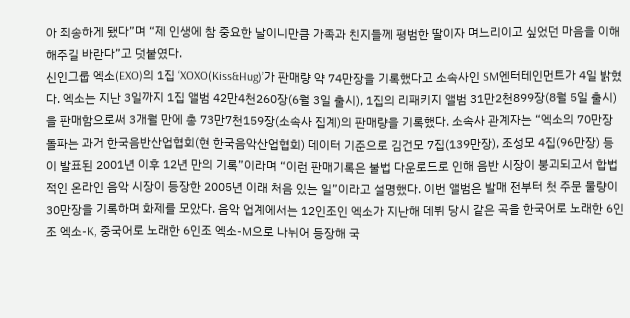아 죄송하게 됐다”며 “제 인생에 참 중요한 날이니만큼 가족과 친지들께 평범한 딸이자 며느리이고 싶었던 마음을 이해해주길 바란다”고 덧붙였다.
신인그룹 엑소(EXO)의 1집 ‘XOXO(Kiss&Hug)’가 판매량 약 74만장을 기록했다고 소속사인 SM엔터테인먼트가 4일 밝혔다. 엑소는 지난 3일까지 1집 앨범 42만4천260장(6월 3일 출시), 1집의 리패키지 앨범 31만2천899장(8월 5일 출시)을 판매함으로써 3개월 만에 총 73만7천159장(소속사 집계)의 판매량을 기록했다. 소속사 관계자는 “엑소의 70만장 돌파는 과거 한국음반산업협회(현 한국음악산업협회) 데이터 기준으로 김건모 7집(139만장), 조성모 4집(96만장) 등이 발표된 2001년 이후 12년 만의 기록”이라며 “이런 판매기록은 불법 다운로드로 인해 음반 시장이 붕괴되고서 합법적인 온라인 음악 시장이 등장한 2005년 이래 처음 있는 일”이라고 설명했다. 이번 앨범은 발매 전부터 첫 주문 물량이 30만장을 기록하며 화제를 모았다. 음악 업계에서는 12인조인 엑소가 지난해 데뷔 당시 같은 곡을 한국어로 노래한 6인조 엑소-K, 중국어로 노래한 6인조 엑소-M으로 나뉘어 등장해 국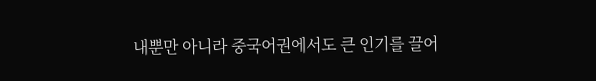내뿐만 아니라 중국어권에서도 큰 인기를 끌어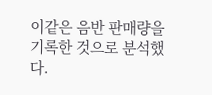이같은 음반 판매량을 기록한 것으로 분석했다.